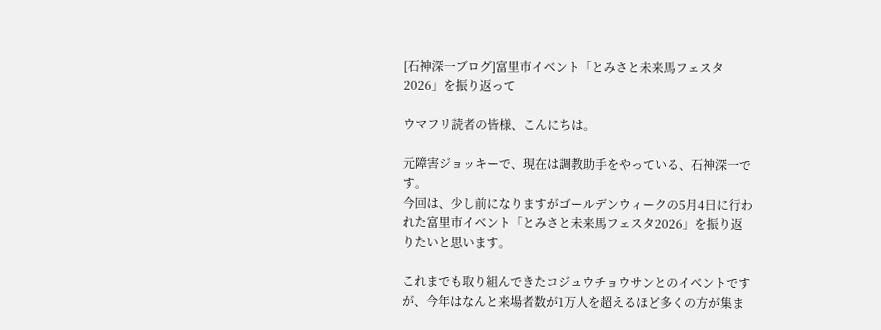[石神深一ブログ]富里市イベント「とみさと未来馬フェスタ2026」を振り返って

ウマフリ読者の皆様、こんにちは。

元障害ジョッキーで、現在は調教助手をやっている、石神深一です。
今回は、少し前になりますがゴールデンウィークの5月4日に行われた富里市イベント「とみさと未来馬フェスタ2026」を振り返りたいと思います。

これまでも取り組んできたコジュウチョウサンとのイベントですが、今年はなんと来場者数が1万人を超えるほど多くの方が集ま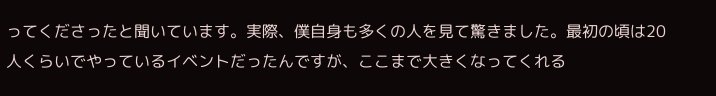ってくださったと聞いています。実際、僕自身も多くの人を見て驚きました。最初の頃は20人くらいでやっているイベントだったんですが、ここまで大きくなってくれる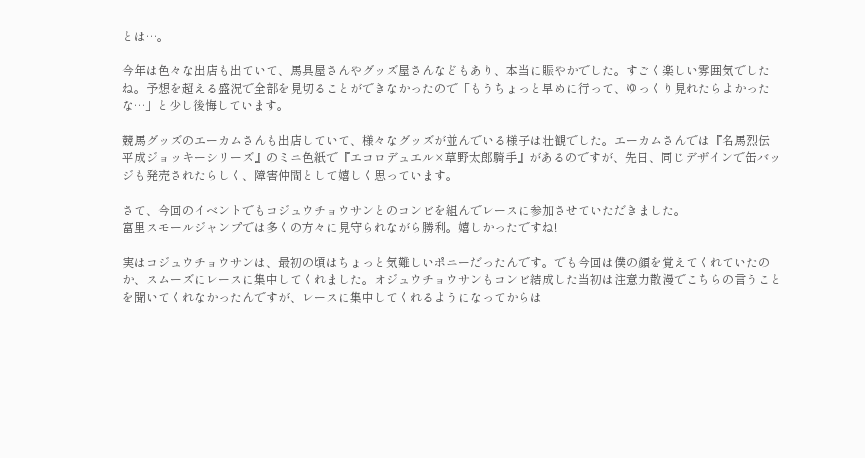とは…。

今年は色々な出店も出ていて、馬具屋さんやグッズ屋さんなどもあり、本当に賑やかでした。すごく楽しい雰囲気でしたね。予想を超える盛況で全部を見切ることができなかったので「もうちょっと早めに行って、ゆっくり見れたらよかったな…」と少し後悔しています。

競馬グッズのエーカムさんも出店していて、様々なグッズが並んでいる様子は壮観でした。エーカムさんでは『名馬烈伝 平成ジョッキーシリーズ』のミニ色紙で『エコロデュエル×草野太郎騎手』があるのですが、先日、同じデザインで缶バッジも発売されたらしく、障害仲間として嬉しく思っています。

さて、今回のイベントでもコジュウチョウサンとのコンビを組んでレースに参加させていただきました。
富里スモールジャンプでは多くの方々に見守られながら勝利。嬉しかったですね!

実はコジュウチョウサンは、最初の頃はちょっと気難しいポニーだったんです。でも今回は僕の顔を覚えてくれていたのか、スムーズにレースに集中してくれました。オジュウチョウサンもコンビ結成した当初は注意力散漫でこちらの言うことを聞いてくれなかったんですが、レースに集中してくれるようになってからは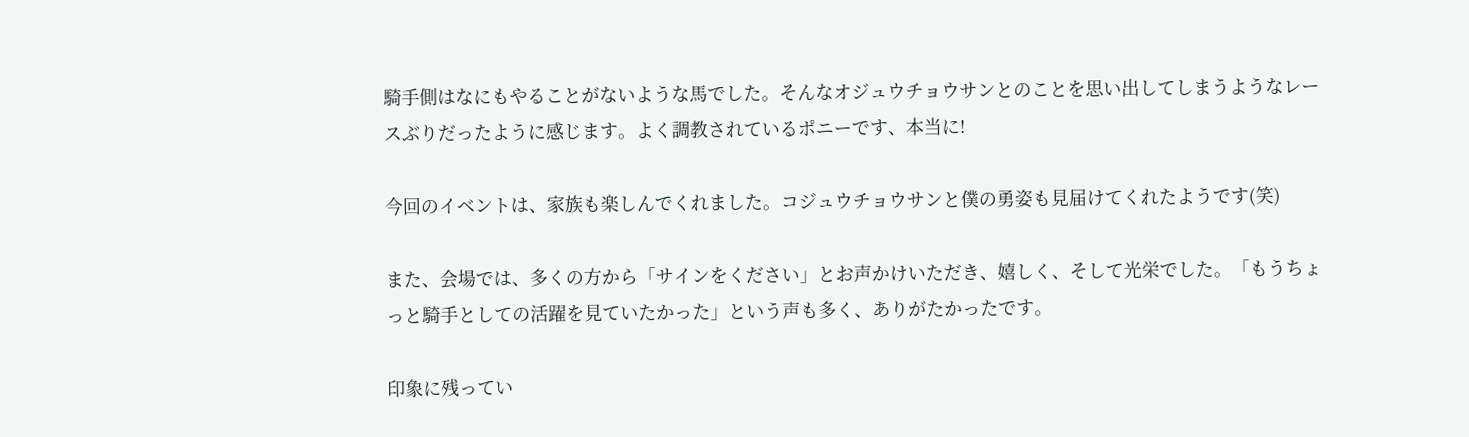騎手側はなにもやることがないような馬でした。そんなオジュウチョウサンとのことを思い出してしまうようなレースぶりだったように感じます。よく調教されているポニーです、本当に!

今回のイベントは、家族も楽しんでくれました。コジュウチョウサンと僕の勇姿も見届けてくれたようです(笑)

また、会場では、多くの方から「サインをください」とお声かけいただき、嬉しく、そして光栄でした。「もうちょっと騎手としての活躍を見ていたかった」という声も多く、ありがたかったです。

印象に残ってい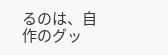るのは、自作のグッ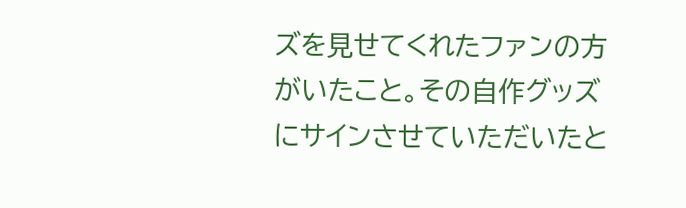ズを見せてくれたファンの方がいたこと。その自作グッズにサインさせていただいたと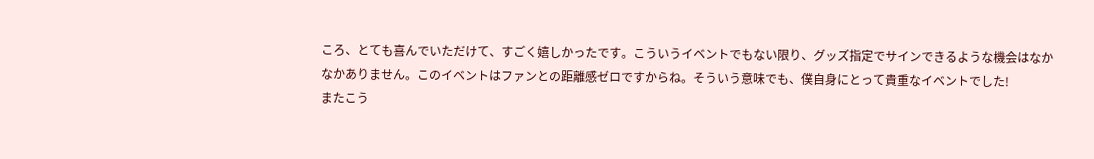ころ、とても喜んでいただけて、すごく嬉しかったです。こういうイベントでもない限り、グッズ指定でサインできるような機会はなかなかありません。このイベントはファンとの距離感ゼロですからね。そういう意味でも、僕自身にとって貴重なイベントでした!
またこう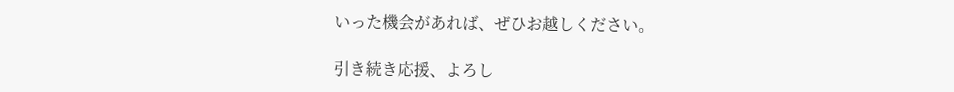いった機会があれば、ぜひお越しください。

引き続き応援、よろし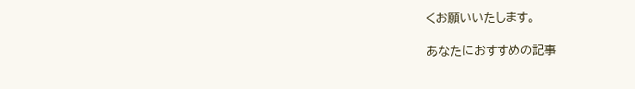くお願いいたします。

あなたにおすすめの記事